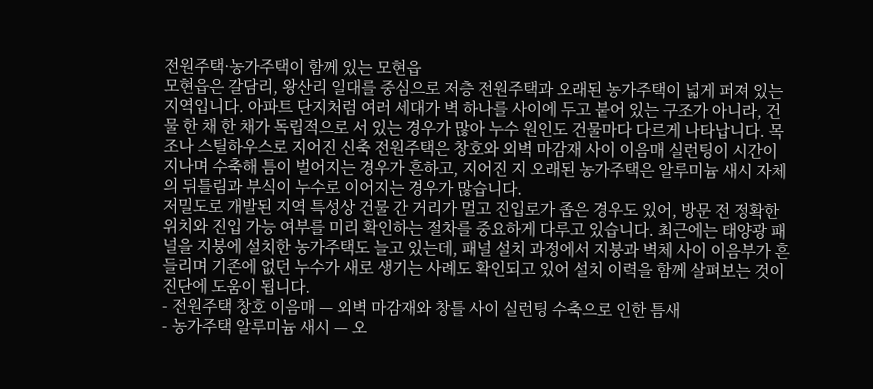전원주택·농가주택이 함께 있는 모현읍
모현읍은 갈담리, 왕산리 일대를 중심으로 저층 전원주택과 오래된 농가주택이 넓게 퍼져 있는 지역입니다. 아파트 단지처럼 여러 세대가 벽 하나를 사이에 두고 붙어 있는 구조가 아니라, 건물 한 채 한 채가 독립적으로 서 있는 경우가 많아 누수 원인도 건물마다 다르게 나타납니다. 목조나 스틸하우스로 지어진 신축 전원주택은 창호와 외벽 마감재 사이 이음매 실런팅이 시간이 지나며 수축해 틈이 벌어지는 경우가 흔하고, 지어진 지 오래된 농가주택은 알루미늄 새시 자체의 뒤틀림과 부식이 누수로 이어지는 경우가 많습니다.
저밀도로 개발된 지역 특성상 건물 간 거리가 멀고 진입로가 좁은 경우도 있어, 방문 전 정확한 위치와 진입 가능 여부를 미리 확인하는 절차를 중요하게 다루고 있습니다. 최근에는 태양광 패널을 지붕에 설치한 농가주택도 늘고 있는데, 패널 설치 과정에서 지붕과 벽체 사이 이음부가 흔들리며 기존에 없던 누수가 새로 생기는 사례도 확인되고 있어 설치 이력을 함께 살펴보는 것이 진단에 도움이 됩니다.
- 전원주택 창호 이음매 — 외벽 마감재와 창틀 사이 실런팅 수축으로 인한 틈새
- 농가주택 알루미늄 새시 — 오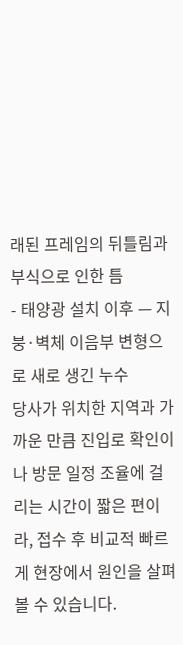래된 프레임의 뒤틀림과 부식으로 인한 틈
- 태양광 설치 이후 — 지붕·벽체 이음부 변형으로 새로 생긴 누수
당사가 위치한 지역과 가까운 만큼 진입로 확인이나 방문 일정 조율에 걸리는 시간이 짧은 편이라, 접수 후 비교적 빠르게 현장에서 원인을 살펴볼 수 있습니다.